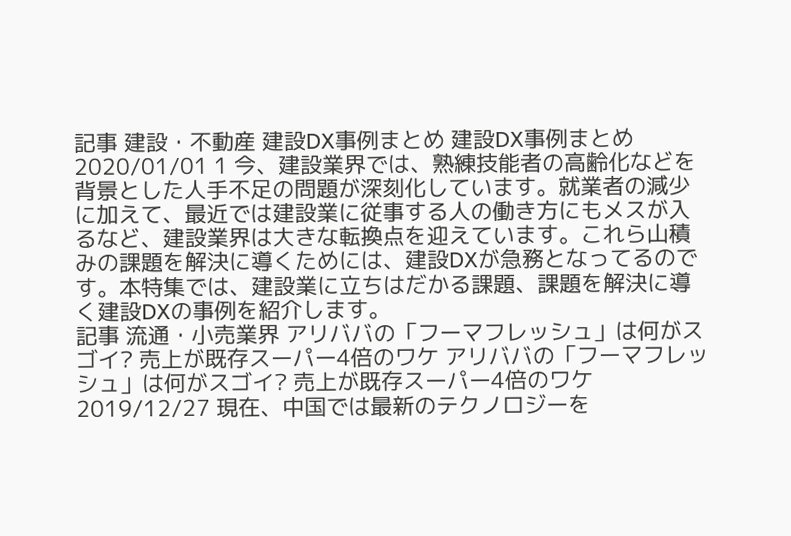記事 建設・不動産 建設DX事例まとめ 建設DX事例まとめ 2020/01/01 1 今、建設業界では、熟練技能者の高齢化などを背景とした人手不足の問題が深刻化しています。就業者の減少に加えて、最近では建設業に従事する人の働き方にもメスが入るなど、建設業界は大きな転換点を迎えています。これら山積みの課題を解決に導くためには、建設DXが急務となってるのです。本特集では、建設業に立ちはだかる課題、課題を解決に導く建設DXの事例を紹介します。
記事 流通・小売業界 アリババの「フーマフレッシュ」は何がスゴイ? 売上が既存スーパー4倍のワケ アリババの「フーマフレッシュ」は何がスゴイ? 売上が既存スーパー4倍のワケ 2019/12/27 現在、中国では最新のテクノロジーを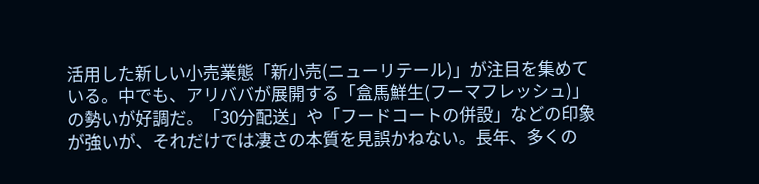活用した新しい小売業態「新小売(ニューリテール)」が注目を集めている。中でも、アリババが展開する「盒馬鮮生(フーマフレッシュ)」の勢いが好調だ。「30分配送」や「フードコートの併設」などの印象が強いが、それだけでは凄さの本質を見誤かねない。長年、多くの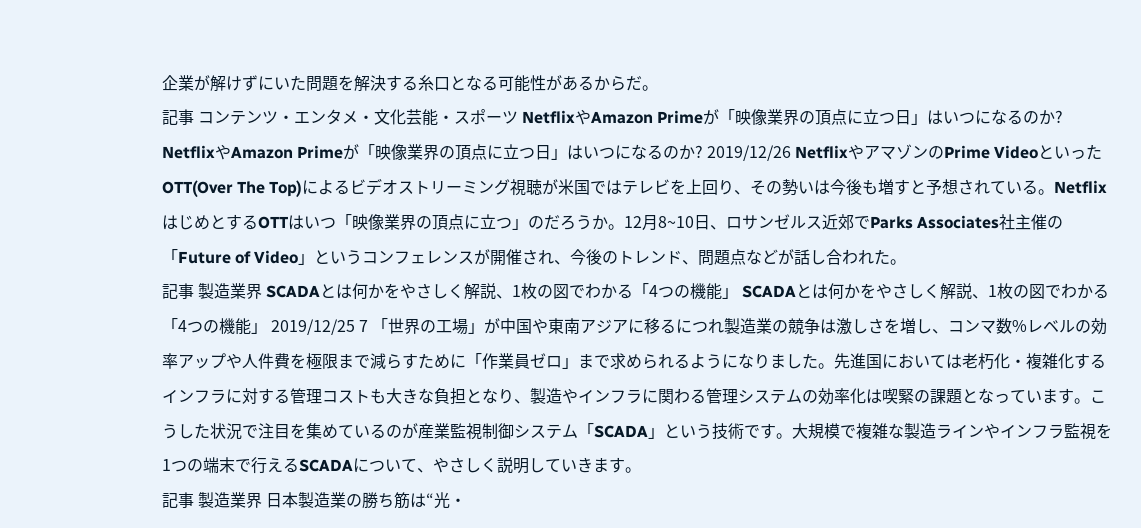企業が解けずにいた問題を解決する糸口となる可能性があるからだ。
記事 コンテンツ・エンタメ・文化芸能・スポーツ NetflixやAmazon Primeが「映像業界の頂点に立つ日」はいつになるのか? NetflixやAmazon Primeが「映像業界の頂点に立つ日」はいつになるのか? 2019/12/26 NetflixやアマゾンのPrime VideoといったOTT(Over The Top)によるビデオストリーミング視聴が米国ではテレビを上回り、その勢いは今後も増すと予想されている。NetflixはじめとするOTTはいつ「映像業界の頂点に立つ」のだろうか。12月8~10日、ロサンゼルス近郊でParks Associates社主催の「Future of Video」というコンフェレンスが開催され、今後のトレンド、問題点などが話し合われた。
記事 製造業界 SCADAとは何かをやさしく解説、1枚の図でわかる「4つの機能」 SCADAとは何かをやさしく解説、1枚の図でわかる「4つの機能」 2019/12/25 7 「世界の工場」が中国や東南アジアに移るにつれ製造業の競争は激しさを増し、コンマ数%レベルの効率アップや人件費を極限まで減らすために「作業員ゼロ」まで求められるようになりました。先進国においては老朽化・複雑化するインフラに対する管理コストも大きな負担となり、製造やインフラに関わる管理システムの効率化は喫緊の課題となっています。こうした状況で注目を集めているのが産業監視制御システム「SCADA」という技術です。大規模で複雑な製造ラインやインフラ監視を1つの端末で行えるSCADAについて、やさしく説明していきます。
記事 製造業界 日本製造業の勝ち筋は“光・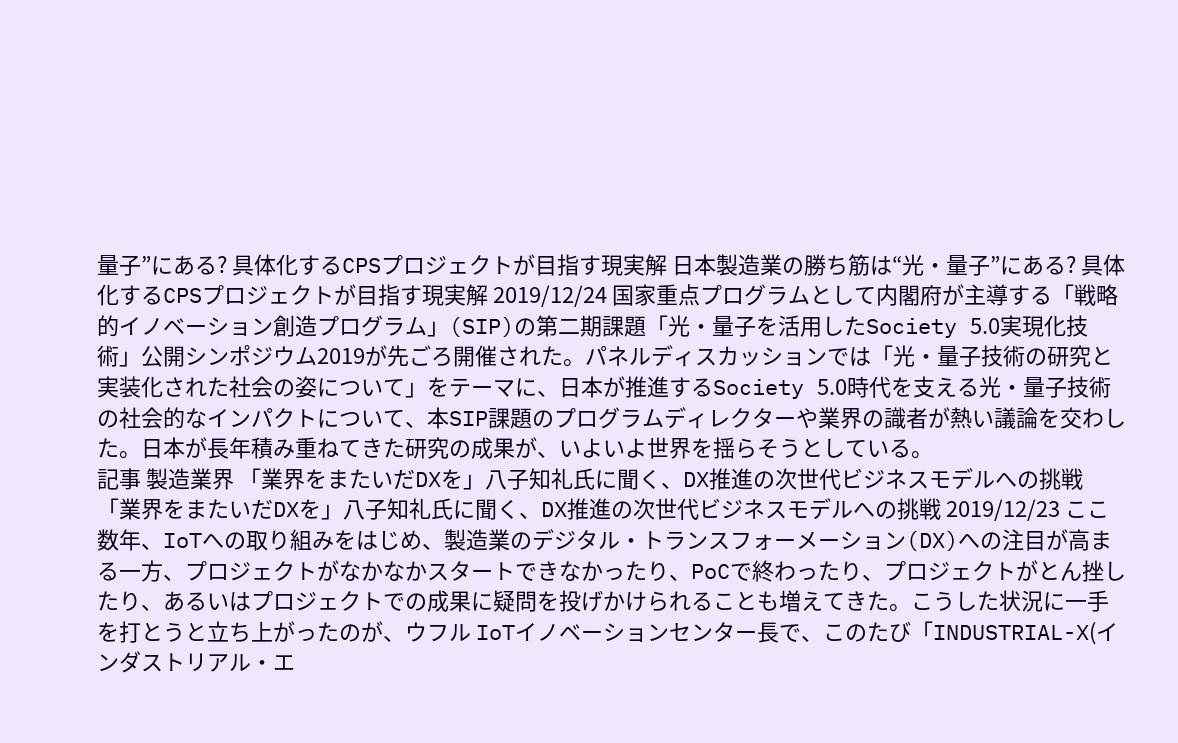量子”にある? 具体化するCPSプロジェクトが目指す現実解 日本製造業の勝ち筋は“光・量子”にある? 具体化するCPSプロジェクトが目指す現実解 2019/12/24 国家重点プログラムとして内閣府が主導する「戦略的イノベーション創造プログラム」(SIP)の第二期課題「光・量子を活用したSociety 5.0実現化技術」公開シンポジウム2019が先ごろ開催された。パネルディスカッションでは「光・量子技術の研究と実装化された社会の姿について」をテーマに、日本が推進するSociety 5.0時代を支える光・量子技術の社会的なインパクトについて、本SIP課題のプログラムディレクターや業界の識者が熱い議論を交わした。日本が長年積み重ねてきた研究の成果が、いよいよ世界を揺らそうとしている。
記事 製造業界 「業界をまたいだDXを」八子知礼氏に聞く、DX推進の次世代ビジネスモデルへの挑戦 「業界をまたいだDXを」八子知礼氏に聞く、DX推進の次世代ビジネスモデルへの挑戦 2019/12/23 ここ数年、IoTへの取り組みをはじめ、製造業のデジタル・トランスフォーメーション(DX)への注目が高まる一方、プロジェクトがなかなかスタートできなかったり、PoCで終わったり、プロジェクトがとん挫したり、あるいはプロジェクトでの成果に疑問を投げかけられることも増えてきた。こうした状況に一手を打とうと立ち上がったのが、ウフル IoTイノベーションセンター長で、このたび「INDUSTRIAL-X(インダストリアル・エ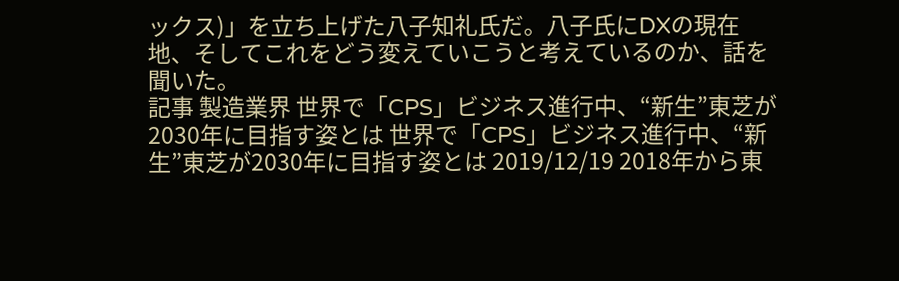ックス)」を立ち上げた八子知礼氏だ。八子氏にDXの現在地、そしてこれをどう変えていこうと考えているのか、話を聞いた。
記事 製造業界 世界で「CPS」ビジネス進行中、“新生”東芝が2030年に目指す姿とは 世界で「CPS」ビジネス進行中、“新生”東芝が2030年に目指す姿とは 2019/12/19 2018年から東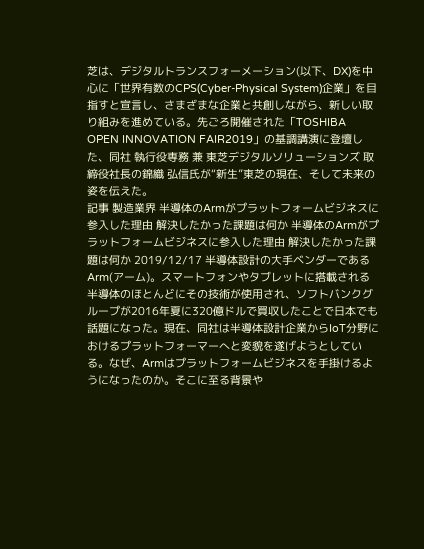芝は、デジタルトランスフォーメーション(以下、DX)を中心に「世界有数のCPS(Cyber-Physical System)企業」を目指すと宣言し、さまざまな企業と共創しながら、新しい取り組みを進めている。先ごろ開催された「TOSHIBA OPEN INNOVATION FAIR2019」の基調講演に登壇した、同社 執行役専務 兼 東芝デジタルソリューションズ 取締役社長の錦織 弘信氏が“新生”東芝の現在、そして未来の姿を伝えた。
記事 製造業界 半導体のArmがプラットフォームビジネスに参入した理由 解決したかった課題は何か 半導体のArmがプラットフォームビジネスに参入した理由 解決したかった課題は何か 2019/12/17 半導体設計の大手ベンダーであるArm(アーム)。スマートフォンやタブレットに搭載される半導体のほとんどにその技術が使用され、ソフトバンクグループが2016年夏に320億ドルで買収したことで日本でも話題になった。現在、同社は半導体設計企業からIoT分野におけるプラットフォーマーへと変貌を遂げようとしている。なぜ、Armはプラットフォームビジネスを手掛けるようになったのか。そこに至る背景や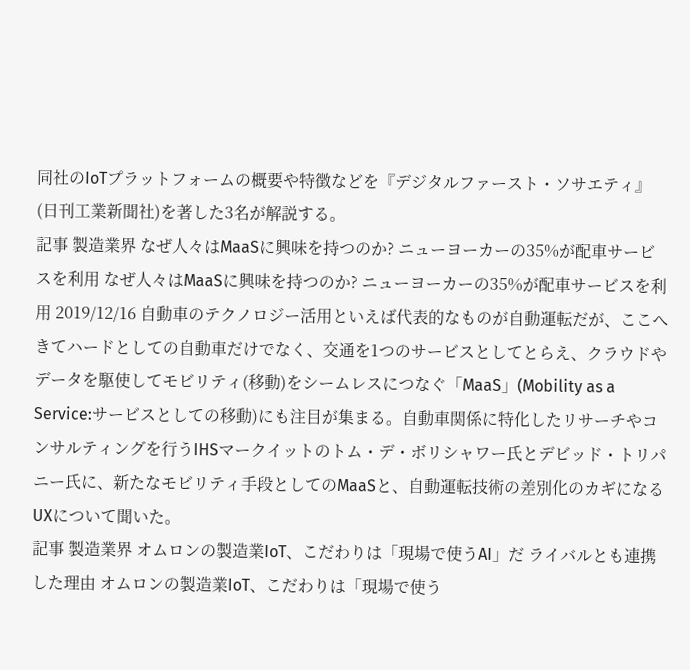同社のIoTプラットフォームの概要や特徴などを『デジタルファースト・ソサエティ』(日刊工業新聞社)を著した3名が解説する。
記事 製造業界 なぜ人々はMaaSに興味を持つのか? ニューヨーカーの35%が配車サービスを利用 なぜ人々はMaaSに興味を持つのか? ニューヨーカーの35%が配車サービスを利用 2019/12/16 自動車のテクノロジー活用といえば代表的なものが自動運転だが、ここへきてハードとしての自動車だけでなく、交通を1つのサービスとしてとらえ、クラウドやデータを駆使してモビリティ(移動)をシームレスにつなぐ「MaaS」(Mobility as a Service:サービスとしての移動)にも注目が集まる。自動車関係に特化したリサーチやコンサルティングを行うIHSマークイットのトム・デ・ボリシャワー氏とデビッド・トリパニー氏に、新たなモビリティ手段としてのMaaSと、自動運転技術の差別化のカギになるUXについて聞いた。
記事 製造業界 オムロンの製造業IoT、こだわりは「現場で使うAI」だ ライバルとも連携した理由 オムロンの製造業IoT、こだわりは「現場で使う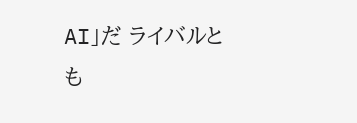AI」だ ライバルとも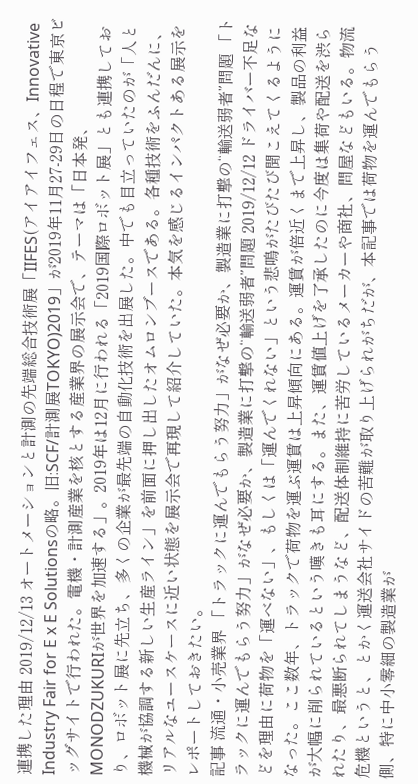連携した理由 2019/12/13 オートメーションと計測の先端総合技術展「IIFES(アイアイフェス、Innovative Industry Fair for E x E Solutionsの略。旧:SCF/計測展TOKYO)2019」が2019年11月27-29日の日程で東京ビッグサイトで行われた。電機・計測産業を核とする産業界の展示会で、テーマは「日本発、MONODZUKURIが世界を加速する」。2019年は12月に行われる「2019国際ロボット展」とも連携しており、ロボット展に先立ち、多くの企業が最先端の自動化技術を出展した。中でも目立っていたのが「人と機械が協調する新しい生産ライン」を前面に押し出したオムロンブースである。各種技術をふんだんに、リアルなユースケースに近い状態を展示会で再現して紹介していた。本気を感じるインパクトある展示をレポートしておきたい。
記事 流通・小売業界 「トラックに運んでもらう努力」がなぜ必要か、製造業に打撃の“輸送弱者”問題 「トラックに運んでもらう努力」がなぜ必要か、製造業に打撃の“輸送弱者”問題 2019/12/12 ドライバー不足などを理由に荷物を「運べない」、もしくは「運んでくれない」という悲鳴がたびたび聞こえてくるようになった。ここ数年、トラックで荷物を運ぶ運賃は上昇傾向にある。運賃が倍近くまで上昇し、製品の利益が大幅に削られているという嘆きも耳にする。また、運賃値上げを了承したのに今度は集荷や配送を渋られたり、最悪断られてしまうなど、配送体制維持に苦労しているメーカーや商社、問屋などもいる。物流危機というと、とかく運送会社サイドの苦難が取り上げられがちだが、本記事では荷物を運んでもらう側、特に中小零細の製造業が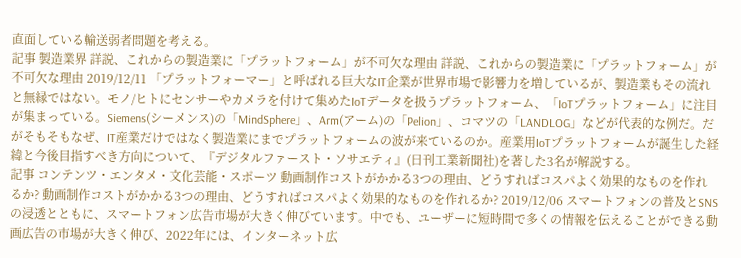直面している輸送弱者問題を考える。
記事 製造業界 詳説、これからの製造業に「プラットフォーム」が不可欠な理由 詳説、これからの製造業に「プラットフォーム」が不可欠な理由 2019/12/11 「プラットフォーマー」と呼ばれる巨大なIT企業が世界市場で影響力を増しているが、製造業もその流れと無縁ではない。モノ/ヒトにセンサーやカメラを付けて集めたIoTデータを扱うプラットフォーム、「IoTプラットフォーム」に注目が集まっている。Siemens(シーメンス)の「MindSphere」、Arm(アーム)の「Pelion」、コマツの「LANDLOG」などが代表的な例だ。だがそもそもなぜ、IT産業だけではなく製造業にまでプラットフォームの波が来ているのか。産業用IoTプラットフォームが誕生した経緯と今後目指すべき方向について、『デジタルファースト・ソサエティ』(日刊工業新聞社)を著した3名が解説する。
記事 コンテンツ・エンタメ・文化芸能・スポーツ 動画制作コストがかかる3つの理由、どうすればコスパよく効果的なものを作れるか? 動画制作コストがかかる3つの理由、どうすればコスパよく効果的なものを作れるか? 2019/12/06 スマートフォンの普及とSNSの浸透とともに、スマートフォン広告市場が大きく伸びています。中でも、ユーザーに短時間で多くの情報を伝えることができる動画広告の市場が大きく伸び、2022年には、インターネット広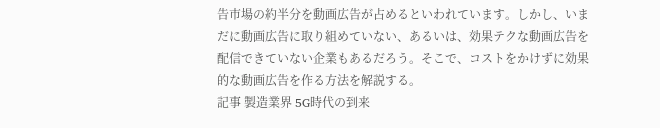告市場の約半分を動画広告が占めるといわれています。しかし、いまだに動画広告に取り組めていない、あるいは、効果テクな動画広告を配信できていない企業もあるだろう。そこで、コストをかけずに効果的な動画広告を作る方法を解説する。
記事 製造業界 5G時代の到来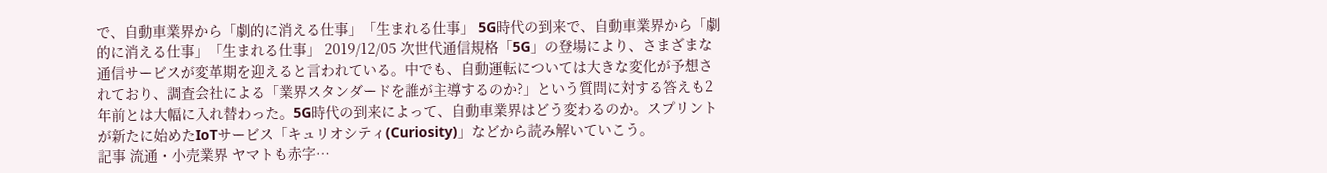で、自動車業界から「劇的に消える仕事」「生まれる仕事」 5G時代の到来で、自動車業界から「劇的に消える仕事」「生まれる仕事」 2019/12/05 次世代通信規格「5G」の登場により、さまざまな通信サービスが変革期を迎えると言われている。中でも、自動運転については大きな変化が予想されており、調査会社による「業界スタンダードを誰が主導するのか?」という質問に対する答えも2年前とは大幅に入れ替わった。5G時代の到来によって、自動車業界はどう変わるのか。スプリントが新たに始めたIoTサービス「キュリオシティ(Curiosity)」などから読み解いていこう。
記事 流通・小売業界 ヤマトも赤字…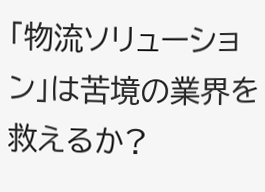「物流ソリューション」は苦境の業界を救えるか?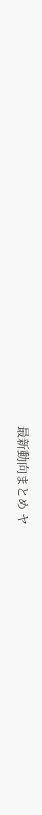最新動向まとめ ヤ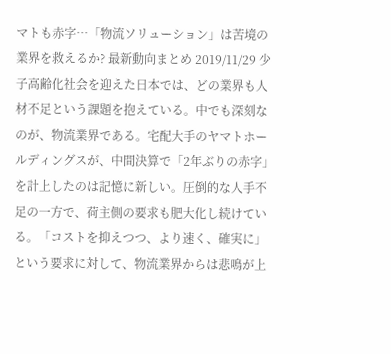マトも赤字…「物流ソリューション」は苦境の業界を救えるか? 最新動向まとめ 2019/11/29 少子高齢化社会を迎えた日本では、どの業界も人材不足という課題を抱えている。中でも深刻なのが、物流業界である。宅配大手のヤマトホールディングスが、中間決算で「2年ぶりの赤字」を計上したのは記憶に新しい。圧倒的な人手不足の一方で、荷主側の要求も肥大化し続けている。「コストを抑えつつ、より速く、確実に」という要求に対して、物流業界からは悲鳴が上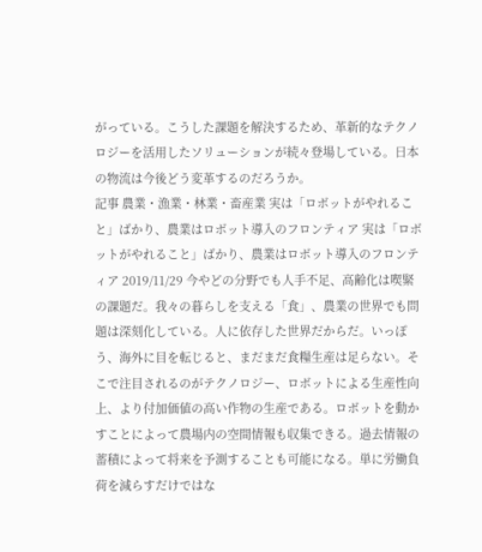がっている。こうした課題を解決するため、革新的なテクノロジーを活用したソリューションが続々登場している。日本の物流は今後どう変革するのだろうか。
記事 農業・漁業・林業・畜産業 実は「ロボットがやれること」ばかり、農業はロボット導入のフロンティア 実は「ロボットがやれること」ばかり、農業はロボット導入のフロンティア 2019/11/29 今やどの分野でも人手不足、高齢化は喫緊の課題だ。我々の暮らしを支える「食」、農業の世界でも問題は深刻化している。人に依存した世界だからだ。いっぽう、海外に目を転じると、まだまだ食糧生産は足らない。そこで注目されるのがテクノロジー、ロボットによる生産性向上、より付加価値の高い作物の生産である。ロボットを動かすことによって農場内の空間情報も収集できる。過去情報の蓄積によって将来を予測することも可能になる。単に労働負荷を減らすだけではな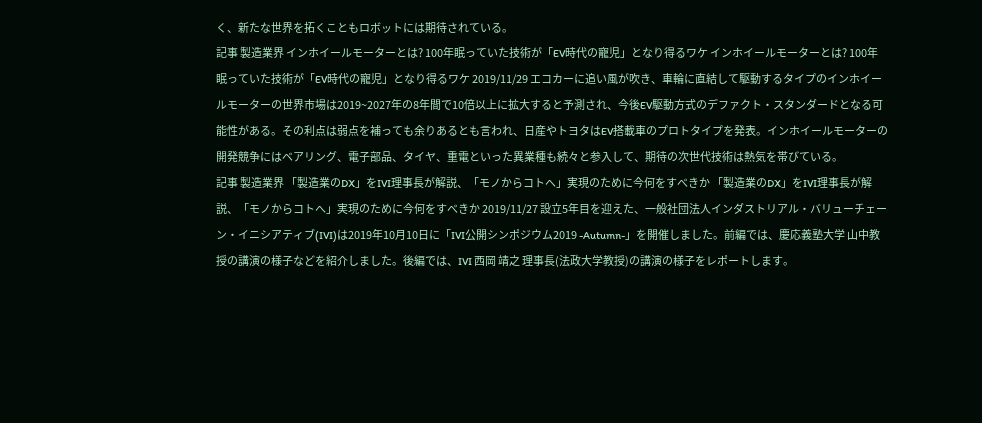く、新たな世界を拓くこともロボットには期待されている。
記事 製造業界 インホイールモーターとは? 100年眠っていた技術が「EV時代の寵児」となり得るワケ インホイールモーターとは? 100年眠っていた技術が「EV時代の寵児」となり得るワケ 2019/11/29 エコカーに追い風が吹き、車輪に直結して駆動するタイプのインホイールモーターの世界市場は2019~2027年の8年間で10倍以上に拡大すると予測され、今後EV駆動方式のデファクト・スタンダードとなる可能性がある。その利点は弱点を補っても余りあるとも言われ、日産やトヨタはEV搭載車のプロトタイプを発表。インホイールモーターの開発競争にはベアリング、電子部品、タイヤ、重電といった異業種も続々と参入して、期待の次世代技術は熱気を帯びている。
記事 製造業界 「製造業のDX」をIVI理事長が解説、「モノからコトへ」実現のために今何をすべきか 「製造業のDX」をIVI理事長が解説、「モノからコトへ」実現のために今何をすべきか 2019/11/27 設立5年目を迎えた、一般社団法人インダストリアル・バリューチェーン・イニシアティブ(IVI)は2019年10月10日に「IVI公開シンポジウム2019 -Autumn-」を開催しました。前編では、慶応義塾大学 山中教授の講演の様子などを紹介しました。後編では、IVI 西岡 靖之 理事長(法政大学教授)の講演の様子をレポートします。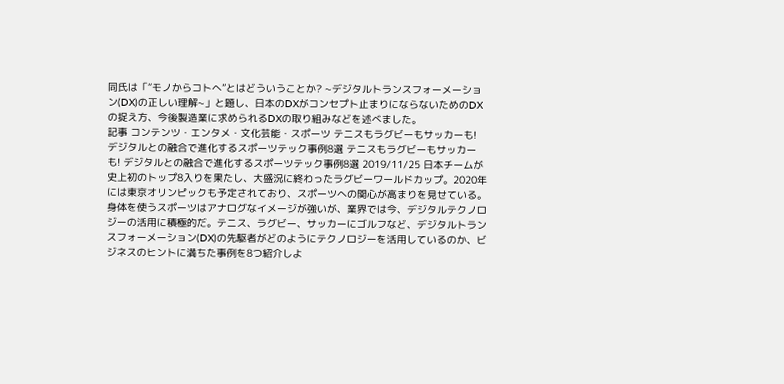同氏は「“モノからコトへ”とはどういうことか? ~デジタルトランスフォーメーション(DX)の正しい理解~」と題し、日本のDXがコンセプト止まりにならないためのDXの捉え方、今後製造業に求められるDXの取り組みなどを述べました。
記事 コンテンツ・エンタメ・文化芸能・スポーツ テニスもラグビーもサッカーも! デジタルとの融合で進化するスポーツテック事例8選 テニスもラグビーもサッカーも! デジタルとの融合で進化するスポーツテック事例8選 2019/11/25 日本チームが史上初のトップ8入りを果たし、大盛況に終わったラグビーワールドカップ。2020年には東京オリンピックも予定されており、スポーツへの関心が高まりを見せている。身体を使うスポーツはアナログなイメージが強いが、業界では今、デジタルテクノロジーの活用に積極的だ。テニス、ラグビー、サッカーにゴルフなど、デジタルトランスフォーメーション(DX)の先駆者がどのようにテクノロジーを活用しているのか、ビジネスのヒントに満ちた事例を8つ紹介しよ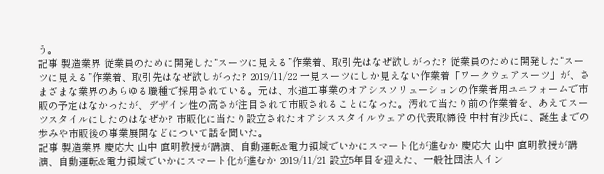う。
記事 製造業界 従業員のために開発した“スーツに見える”作業着、取引先はなぜ欲しがった? 従業員のために開発した“スーツに見える”作業着、取引先はなぜ欲しがった? 2019/11/22 一見スーツにしか見えない作業着「ワークウェアスーツ」が、さまざまな業界のあらゆる職種で採用されている。元は、水道工事業のオアシスソリューションの作業者用ユニフォームで市販の予定はなかったが、デザイン性の高さが注目されて市販されることになった。汚れて当たり前の作業着を、あえてスーツスタイルにしたのはなぜか? 市販化に当たり設立されたオアシススタイルウェアの代表取締役 中村有沙氏に、誕生までの歩みや市販後の事業展開などについて話を聞いた。
記事 製造業界 慶応大 山中 直明教授が講演、自動運転&電力領域でいかにスマート化が進むか 慶応大 山中 直明教授が講演、自動運転&電力領域でいかにスマート化が進むか 2019/11/21 設立5年目を迎えた、一般社団法人イン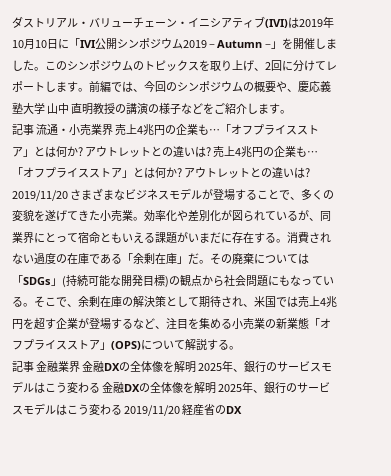ダストリアル・バリューチェーン・イニシアティブ(IVI)は2019年10月10日に「IVI公開シンポジウム2019 – Autumn –」を開催しました。このシンポジウムのトピックスを取り上げ、2回に分けてレポートします。前編では、今回のシンポジウムの概要や、慶応義塾大学 山中 直明教授の講演の様子などをご紹介します。
記事 流通・小売業界 売上4兆円の企業も…「オフプライスストア」とは何か? アウトレットとの違いは? 売上4兆円の企業も…「オフプライスストア」とは何か? アウトレットとの違いは? 2019/11/20 さまざまなビジネスモデルが登場することで、多くの変貌を遂げてきた小売業。効率化や差別化が図られているが、同業界にとって宿命ともいえる課題がいまだに存在する。消費されない過度の在庫である「余剰在庫」だ。その廃棄については「SDGs」(持続可能な開発目標)の観点から社会問題にもなっている。そこで、余剰在庫の解決策として期待され、米国では売上4兆円を超す企業が登場するなど、注目を集める小売業の新業態「オフプライスストア」(OPS)について解説する。
記事 金融業界 金融DXの全体像を解明 2025年、銀行のサービスモデルはこう変わる 金融DXの全体像を解明 2025年、銀行のサービスモデルはこう変わる 2019/11/20 経産省のDX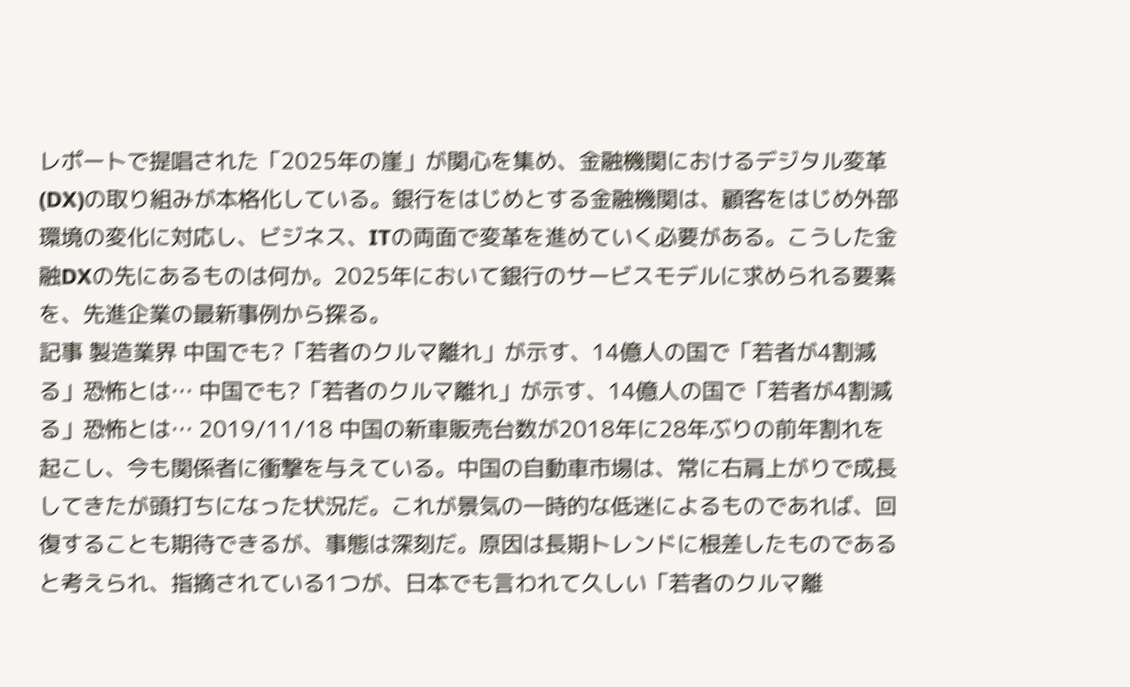レポートで提唱された「2025年の崖」が関心を集め、金融機関におけるデジタル変革(DX)の取り組みが本格化している。銀行をはじめとする金融機関は、顧客をはじめ外部環境の変化に対応し、ビジネス、ITの両面で変革を進めていく必要がある。こうした金融DXの先にあるものは何か。2025年において銀行のサービスモデルに求められる要素を、先進企業の最新事例から探る。
記事 製造業界 中国でも?「若者のクルマ離れ」が示す、14億人の国で「若者が4割減る」恐怖とは… 中国でも?「若者のクルマ離れ」が示す、14億人の国で「若者が4割減る」恐怖とは… 2019/11/18 中国の新車販売台数が2018年に28年ぶりの前年割れを起こし、今も関係者に衝撃を与えている。中国の自動車市場は、常に右肩上がりで成長してきたが頭打ちになった状況だ。これが景気の一時的な低迷によるものであれば、回復することも期待できるが、事態は深刻だ。原因は長期トレンドに根差したものであると考えられ、指摘されている1つが、日本でも言われて久しい「若者のクルマ離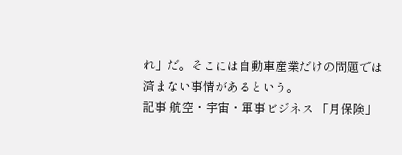れ」だ。そこには自動車産業だけの問題では済まない事情があるという。
記事 航空・宇宙・軍事ビジネス 「月保険」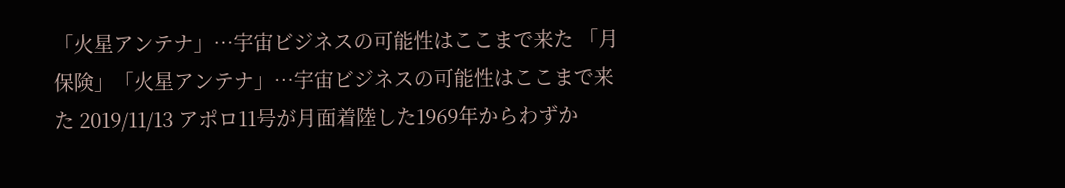「火星アンテナ」…宇宙ビジネスの可能性はここまで来た 「月保険」「火星アンテナ」…宇宙ビジネスの可能性はここまで来た 2019/11/13 アポロ11号が月面着陸した1969年からわずか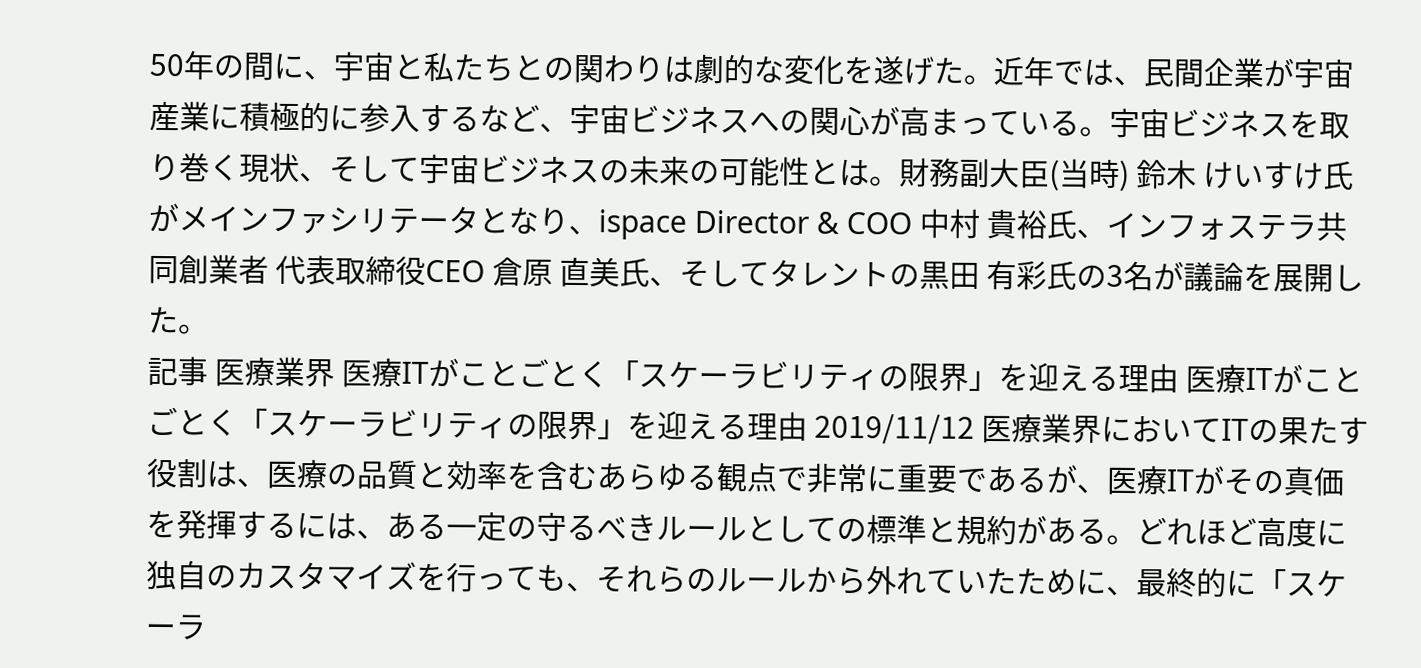50年の間に、宇宙と私たちとの関わりは劇的な変化を遂げた。近年では、民間企業が宇宙産業に積極的に参入するなど、宇宙ビジネスへの関心が高まっている。宇宙ビジネスを取り巻く現状、そして宇宙ビジネスの未来の可能性とは。財務副大臣(当時) 鈴木 けいすけ氏がメインファシリテータとなり、ispace Director & COO 中村 貴裕氏、インフォステラ共同創業者 代表取締役CEO 倉原 直美氏、そしてタレントの黒田 有彩氏の3名が議論を展開した。
記事 医療業界 医療ITがことごとく「スケーラビリティの限界」を迎える理由 医療ITがことごとく「スケーラビリティの限界」を迎える理由 2019/11/12 医療業界においてITの果たす役割は、医療の品質と効率を含むあらゆる観点で非常に重要であるが、医療ITがその真価を発揮するには、ある一定の守るべきルールとしての標準と規約がある。どれほど高度に独自のカスタマイズを行っても、それらのルールから外れていたために、最終的に「スケーラ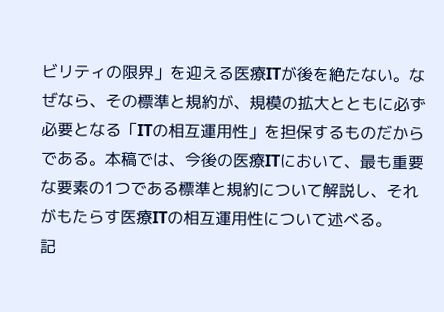ビリティの限界」を迎える医療ITが後を絶たない。なぜなら、その標準と規約が、規模の拡大とともに必ず必要となる「ITの相互運用性」を担保するものだからである。本稿では、今後の医療ITにおいて、最も重要な要素の1つである標準と規約について解説し、それがもたらす医療ITの相互運用性について述べる。
記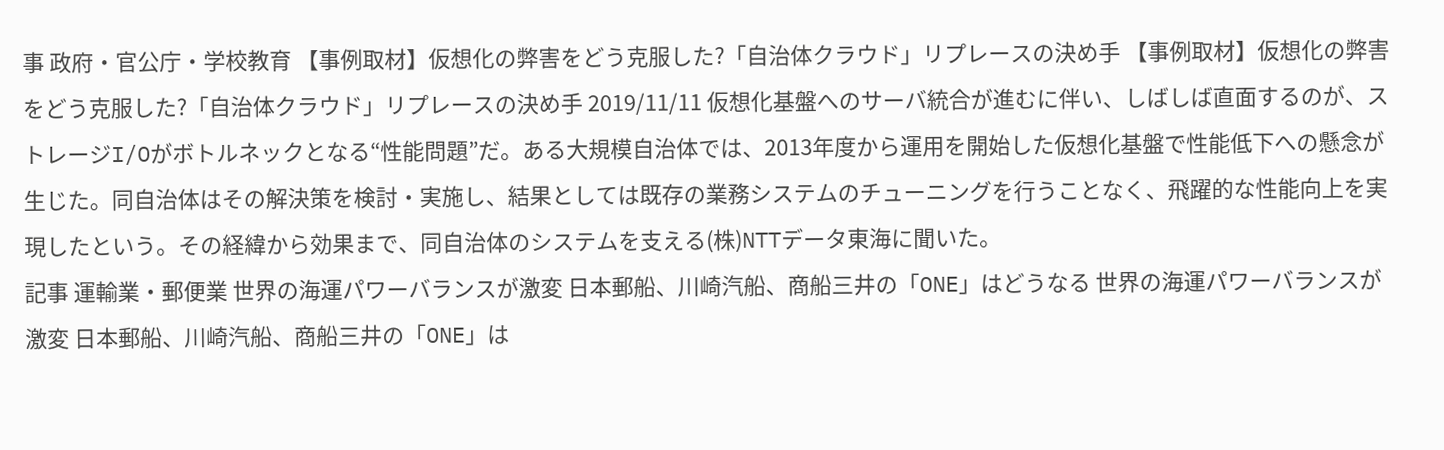事 政府・官公庁・学校教育 【事例取材】仮想化の弊害をどう克服した?「自治体クラウド」リプレースの決め手 【事例取材】仮想化の弊害をどう克服した?「自治体クラウド」リプレースの決め手 2019/11/11 仮想化基盤へのサーバ統合が進むに伴い、しばしば直面するのが、ストレージI/Oがボトルネックとなる“性能問題”だ。ある大規模自治体では、2013年度から運用を開始した仮想化基盤で性能低下への懸念が生じた。同自治体はその解決策を検討・実施し、結果としては既存の業務システムのチューニングを行うことなく、飛躍的な性能向上を実現したという。その経緯から効果まで、同自治体のシステムを支える(株)NTTデータ東海に聞いた。
記事 運輸業・郵便業 世界の海運パワーバランスが激変 日本郵船、川崎汽船、商船三井の「ONE」はどうなる 世界の海運パワーバランスが激変 日本郵船、川崎汽船、商船三井の「ONE」は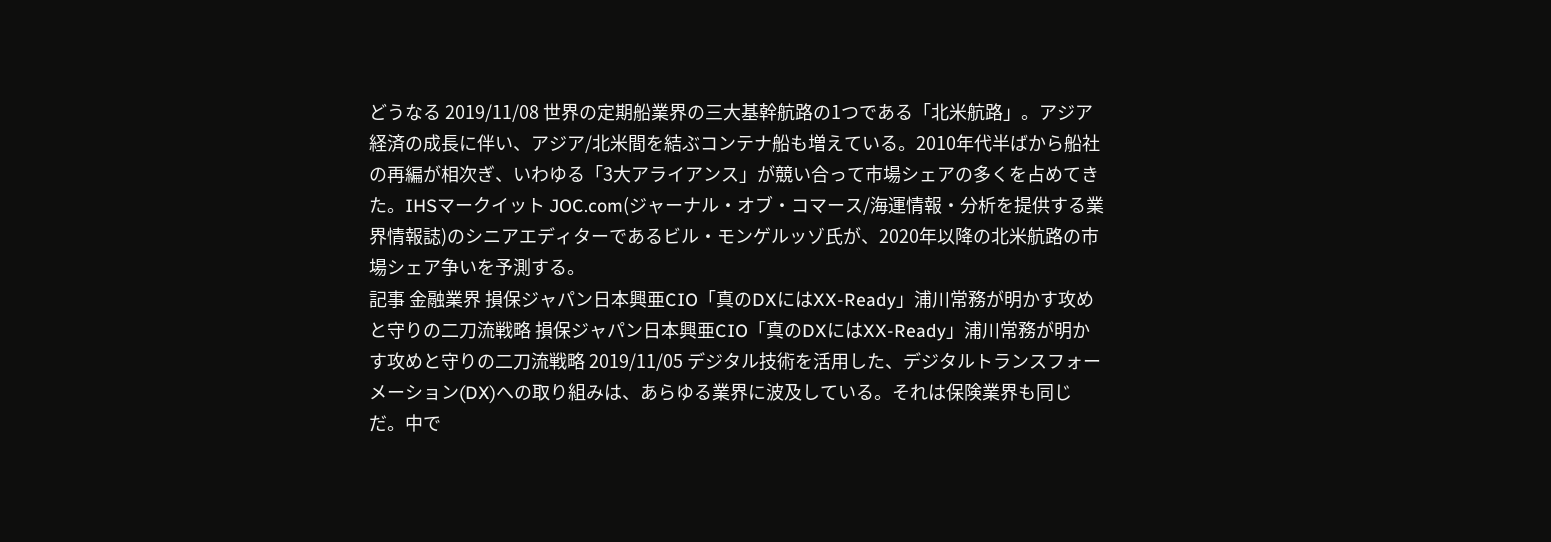どうなる 2019/11/08 世界の定期船業界の三大基幹航路の1つである「北米航路」。アジア経済の成長に伴い、アジア/北米間を結ぶコンテナ船も増えている。2010年代半ばから船社の再編が相次ぎ、いわゆる「3大アライアンス」が競い合って市場シェアの多くを占めてきた。IHSマークイット JOC.com(ジャーナル・オブ・コマース/海運情報・分析を提供する業界情報誌)のシニアエディターであるビル・モンゲルッゾ氏が、2020年以降の北米航路の市場シェア争いを予測する。
記事 金融業界 損保ジャパン日本興亜CIO「真のDXにはXX-Ready」浦川常務が明かす攻めと守りの二刀流戦略 損保ジャパン日本興亜CIO「真のDXにはXX-Ready」浦川常務が明かす攻めと守りの二刀流戦略 2019/11/05 デジタル技術を活用した、デジタルトランスフォーメーション(DX)への取り組みは、あらゆる業界に波及している。それは保険業界も同じだ。中で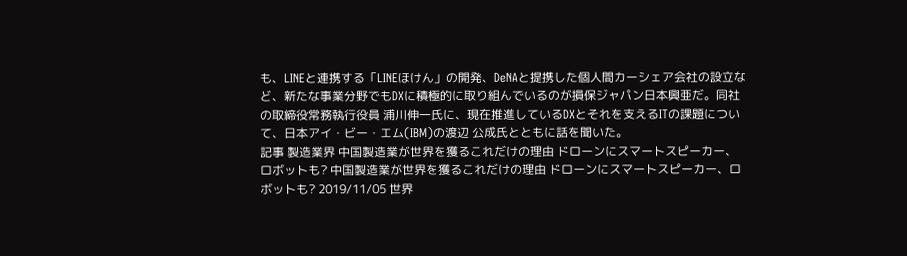も、LINEと連携する「LINEほけん」の開発、DeNAと提携した個人間カーシェア会社の設立など、新たな事業分野でもDXに積極的に取り組んでいるのが損保ジャパン日本興亜だ。同社の取締役常務執行役員 浦川伸一氏に、現在推進しているDXとそれを支えるITの課題について、日本アイ・ビー・エム(IBM)の渡辺 公成氏とともに話を聞いた。
記事 製造業界 中国製造業が世界を獲るこれだけの理由 ドローンにスマートスピーカー、ロボットも? 中国製造業が世界を獲るこれだけの理由 ドローンにスマートスピーカー、ロボットも? 2019/11/05 世界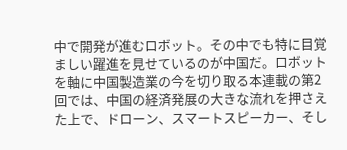中で開発が進むロボット。その中でも特に目覚ましい躍進を見せているのが中国だ。ロボットを軸に中国製造業の今を切り取る本連載の第2回では、中国の経済発展の大きな流れを押さえた上で、ドローン、スマートスピーカー、そし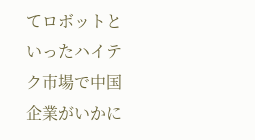てロボットといったハイテク市場で中国企業がいかに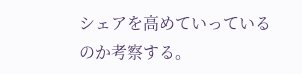シェアを高めていっているのか考察する。